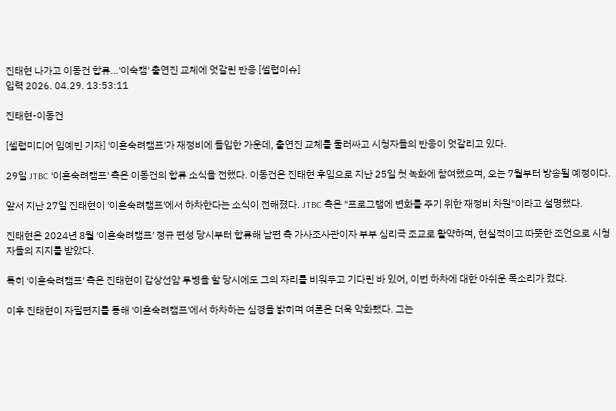진태현 나가고 이동건 합류…'이숙캠' 출연진 교체에 엇갈린 반응 [셀럽이슈]
입력 2026. 04.29. 13:53:11

진태현-이동건

[셀럽미디어 임예빈 기자] '이혼숙려캠프'가 재정비에 돌입한 가운데, 출연진 교체를 둘러싸고 시청자들의 반응이 엇갈리고 있다.

29일 JTBC '이혼숙려캠프' 측은 이동건의 합류 소식을 전했다. 이동건은 진태현 후임으로 지난 25일 첫 녹화에 참여했으며, 오는 7월부터 방송될 예정이다.

앞서 지난 27일 진태현이 '이혼숙려캠프'에서 하차한다는 소식이 전해졌다. JTBC 측은 "프로그램에 변화를 주기 위한 재정비 차원"이라고 설명했다.

진태현은 2024년 8월 '이혼숙려캠프' 정규 편성 당시부터 합류해 남편 측 가사조사관이자 부부 심리극 조교로 활약하며, 현실적이고 따뜻한 조언으로 시청자들의 지지를 받았다.

특히 '이혼숙려캠프' 측은 진태현이 갑상선암 투병을 할 당시에도 그의 자리를 비워두고 기다린 바 있어, 이번 하차에 대한 아쉬운 목소리가 컸다.

이후 진태현이 자필편지를 통해 '이혼숙려캠프'에서 하차하는 심경을 밝히며 여론은 더욱 악화됐다. 그는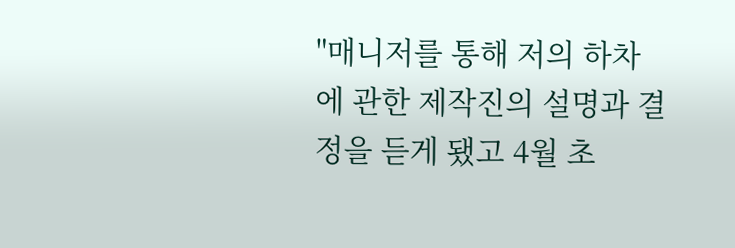"매니저를 통해 저의 하차에 관한 제작진의 설명과 결정을 듣게 됐고 4월 초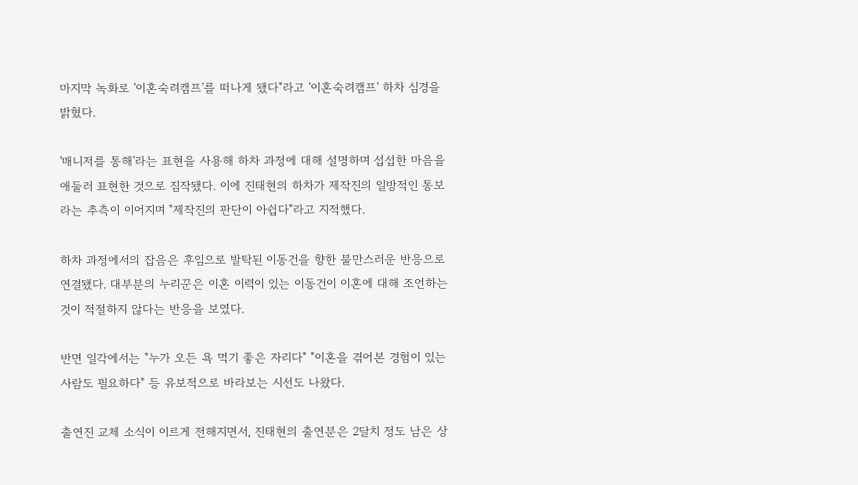마지막 녹화로 '이혼숙려캠프'를 떠나게 됐다"라고 '이혼숙려캠프' 하차 심경을 밝혔다.

'매니저를 통해'라는 표현을 사용해 하차 과정에 대해 설명하며 섭섭한 마음을 애둘러 표현한 것으로 짐작됐다. 이에 진태현의 하차가 제작진의 일방적인 통보라는 추측이 이어지며 "제작진의 판단이 아쉽다"라고 지적했다.

하차 과정에서의 잡음은 후임으로 발탁된 이동건을 향한 불만스러운 반응으로 연결됐다. 대부분의 누리꾼은 이혼 이력이 있는 이동건이 이혼에 대해 조언하는 것이 적절하지 않다는 반응을 보였다.

반면 일각에서는 "누가 오든 욕 먹기 좋은 자리다" "이혼을 겪어본 경험이 있는 사람도 필요하다" 등 유보적으로 바라보는 시선도 나왔다.

출연진 교체 소식이 이르게 전해지면서, 진태현의 출연분은 2달치 정도 남은 상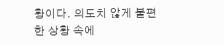황이다. 의도치 않게 불편한 상황 속에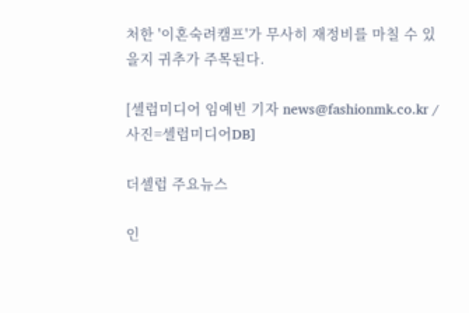처한 '이혼숙려캠프'가 무사히 재정비를 마칠 수 있을지 귀추가 주목된다.

[셀럽미디어 임예빈 기자 news@fashionmk.co.kr / 사진=셀럽미디어DB]

더셀럽 주요뉴스

인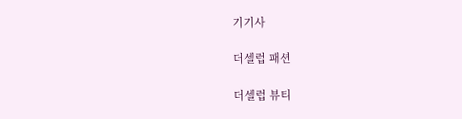기기사

더셀럽 패션

더셀럽 뷰티